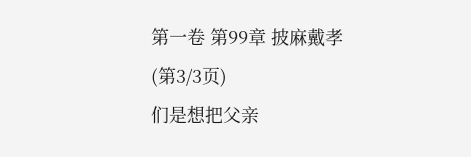第一卷 第99章 披麻戴孝 (第3/3页)
们是想把父亲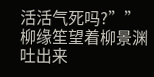活活气死吗?””
柳缘笙望着柳景渊吐出来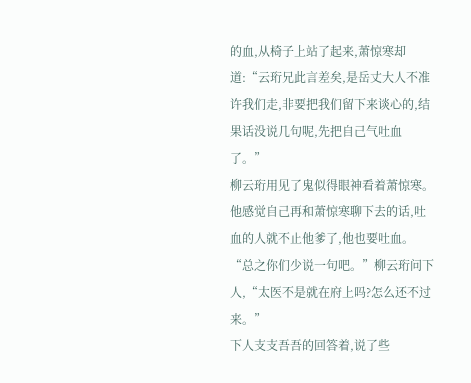的血,从椅子上站了起来,萧惊寒却道:“云珩兄此言差矣,是岳丈大人不准许我们走,非要把我们留下来谈心的,结果话没说几句呢,先把自己气吐血了。”
柳云珩用见了鬼似得眼神看着萧惊寒。
他感觉自己再和萧惊寒聊下去的话,吐血的人就不止他爹了,他也要吐血。
“总之你们少说一句吧。”柳云珩问下人,“太医不是就在府上吗?怎么还不过来。”
下人支支吾吾的回答着,说了些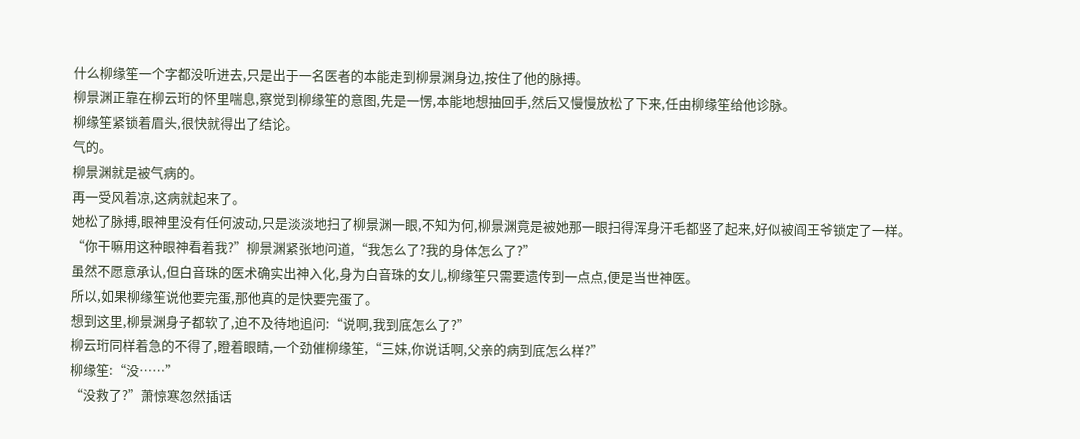什么柳缘笙一个字都没听进去,只是出于一名医者的本能走到柳景渊身边,按住了他的脉搏。
柳景渊正靠在柳云珩的怀里喘息,察觉到柳缘笙的意图,先是一愣,本能地想抽回手,然后又慢慢放松了下来,任由柳缘笙给他诊脉。
柳缘笙紧锁着眉头,很快就得出了结论。
气的。
柳景渊就是被气病的。
再一受风着凉,这病就起来了。
她松了脉搏,眼神里没有任何波动,只是淡淡地扫了柳景渊一眼,不知为何,柳景渊竟是被她那一眼扫得浑身汗毛都竖了起来,好似被阎王爷锁定了一样。
“你干嘛用这种眼神看着我?”柳景渊紧张地问道,“我怎么了?我的身体怎么了?”
虽然不愿意承认,但白音珠的医术确实出神入化,身为白音珠的女儿,柳缘笙只需要遗传到一点点,便是当世神医。
所以,如果柳缘笙说他要完蛋,那他真的是快要完蛋了。
想到这里,柳景渊身子都软了,迫不及待地追问:“说啊,我到底怎么了?”
柳云珩同样着急的不得了,瞪着眼睛,一个劲催柳缘笙,“三妹,你说话啊,父亲的病到底怎么样?”
柳缘笙:“没……”
“没救了?”萧惊寒忽然插话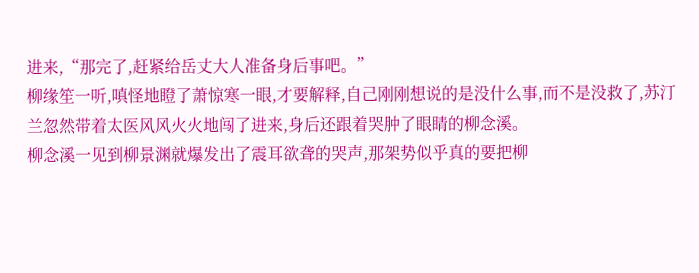进来,“那完了,赶紧给岳丈大人准备身后事吧。”
柳缘笙一听,嗔怪地瞪了萧惊寒一眼,才要解释,自己刚刚想说的是没什么事,而不是没救了,苏汀兰忽然带着太医风风火火地闯了进来,身后还跟着哭肿了眼睛的柳念溪。
柳念溪一见到柳景渊就爆发出了震耳欲聋的哭声,那架势似乎真的要把柳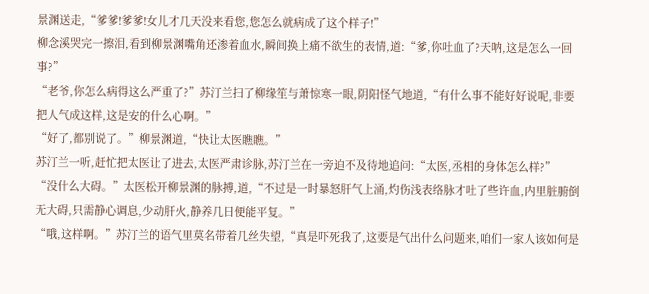景渊送走,“爹爹!爹爹!女儿才几天没来看您,您怎么就病成了这个样子!”
柳念溪哭完一擦泪,看到柳景渊嘴角还渗着血水,瞬间换上痛不欲生的表情,道:“爹,你吐血了?天呐,这是怎么一回事?”
“老爷,你怎么病得这么严重了?”苏汀兰扫了柳缘笙与萧惊寒一眼,阴阳怪气地道,“有什么事不能好好说呢,非要把人气成这样,这是安的什么心啊。”
“好了,都别说了。”柳景渊道,“快让太医瞧瞧。”
苏汀兰一听,赶忙把太医让了进去,太医严肃诊脉,苏汀兰在一旁迫不及待地追问:“太医,丞相的身体怎么样?”
“没什么大碍。”太医松开柳景渊的脉搏,道,“不过是一时暴怒肝气上涌,灼伤浅表络脉才吐了些许血,内里脏腑倒无大碍,只需静心调息,少动肝火,静养几日便能平复。”
“哦,这样啊。”苏汀兰的语气里莫名带着几丝失望,“真是吓死我了,这要是气出什么问题来,咱们一家人该如何是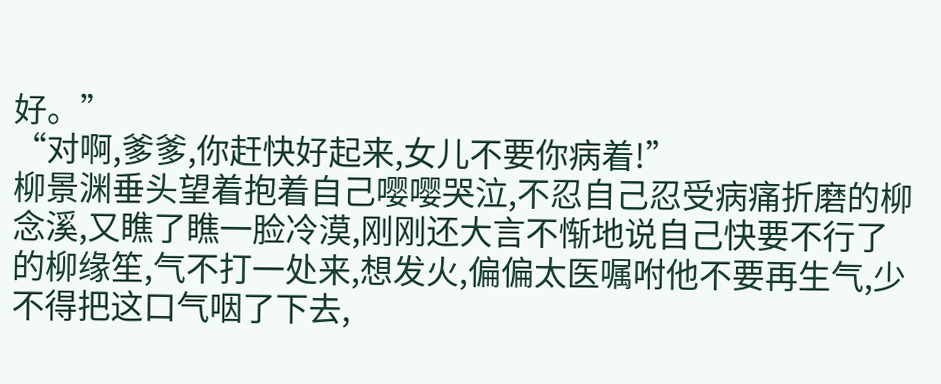好。”
“对啊,爹爹,你赶快好起来,女儿不要你病着!”
柳景渊垂头望着抱着自己嘤嘤哭泣,不忍自己忍受病痛折磨的柳念溪,又瞧了瞧一脸冷漠,刚刚还大言不惭地说自己快要不行了的柳缘笙,气不打一处来,想发火,偏偏太医嘱咐他不要再生气,少不得把这口气咽了下去,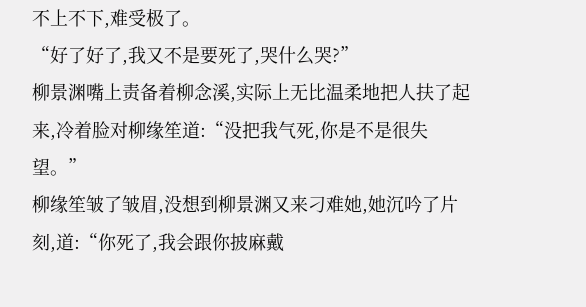不上不下,难受极了。
“好了好了,我又不是要死了,哭什么哭?”
柳景渊嘴上责备着柳念溪,实际上无比温柔地把人扶了起来,冷着脸对柳缘笙道:“没把我气死,你是不是很失望。”
柳缘笙皱了皱眉,没想到柳景渊又来刁难她,她沉吟了片刻,道:“你死了,我会跟你披麻戴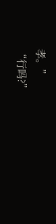孝。”
“行吗?”